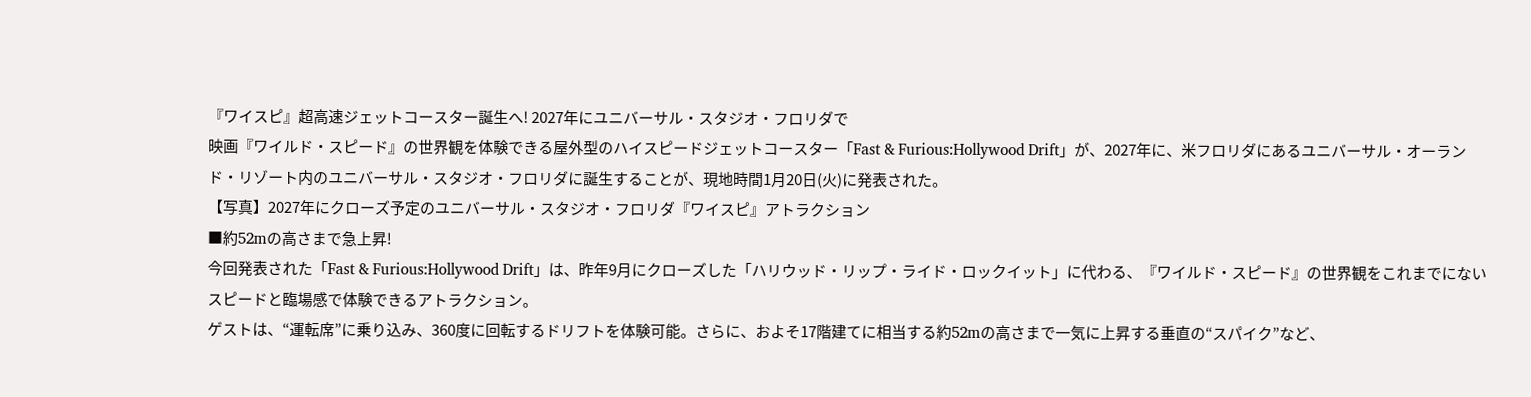『ワイスピ』超高速ジェットコースター誕生へ! 2027年にユニバーサル・スタジオ・フロリダで
映画『ワイルド・スピード』の世界観を体験できる屋外型のハイスピードジェットコースター「Fast & Furious:Hollywood Drift」が、2027年に、米フロリダにあるユニバーサル・オーランド・リゾート内のユニバーサル・スタジオ・フロリダに誕生することが、現地時間1月20日(火)に発表された。
【写真】2027年にクローズ予定のユニバーサル・スタジオ・フロリダ『ワイスピ』アトラクション
■約52mの高さまで急上昇!
今回発表された「Fast & Furious:Hollywood Drift」は、昨年9月にクローズした「ハリウッド・リップ・ライド・ロックイット」に代わる、『ワイルド・スピード』の世界観をこれまでにないスピードと臨場感で体験できるアトラクション。
ゲストは、“運転席”に乗り込み、360度に回転するドリフトを体験可能。さらに、およそ17階建てに相当する約52mの高さまで一気に上昇する垂直の“スパイク”など、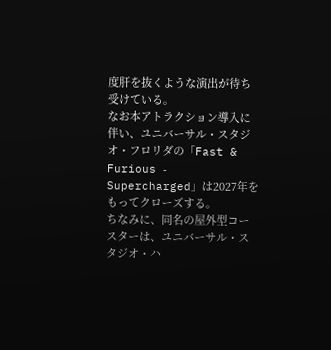度肝を抜くような演出が待ち受けている。
なお本アトラクション導入に伴い、ユニバーサル・スタジオ・フロリダの「Fast & Furious ‐ Supercharged」は2027年をもってクローズする。
ちなみに、同名の屋外型コースターは、ユニバーサル・スタジオ・ハ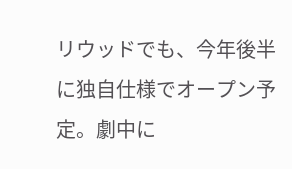リウッドでも、今年後半に独自仕様でオープン予定。劇中に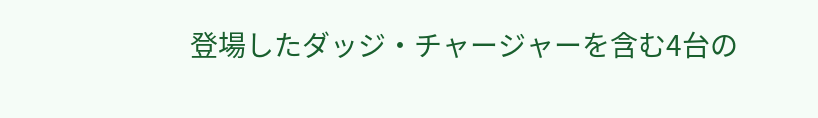登場したダッジ・チャージャーを含む4台の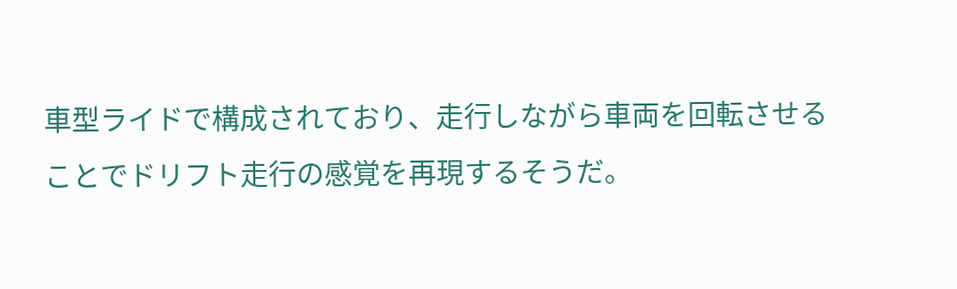車型ライドで構成されており、走行しながら車両を回転させることでドリフト走行の感覚を再現するそうだ。